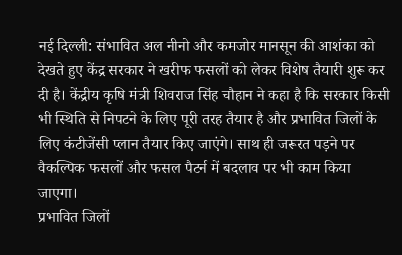नई दिल्ली: संभावित अल नीनो और कमजोर मानसून की आशंका को देखते हुए केंद्र सरकार ने खरीफ फसलों को लेकर विशेष तैयारी शुरू कर दी है। केंद्रीय कृषि मंत्री शिवराज सिंह चौहान ने कहा है कि सरकार किसी भी स्थिति से निपटने के लिए पूरी तरह तैयार है और प्रभावित जिलों के लिए कंटीजेंसी प्लान तैयार किए जाएंगे। साथ ही जरूरत पड़ने पर वैकल्पिक फसलों और फसल पैटर्न में बदलाव पर भी काम किया जाएगा।
प्रभावित जिलों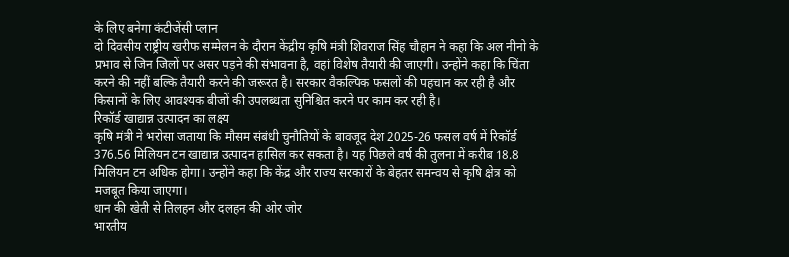के लिए बनेगा कंटीजेंसी प्लान
दो दिवसीय राष्ट्रीय खरीफ सम्मेलन के दौरान केंद्रीय कृषि मंत्री शिवराज सिंह चौहान ने कहा कि अल नीनो के प्रभाव से जिन जिलों पर असर पड़ने की संभावना है, वहां विशेष तैयारी की जाएगी। उन्होंने कहा कि चिंता करने की नहीं बल्कि तैयारी करने की जरूरत है। सरकार वैकल्पिक फसलों की पहचान कर रही है और किसानों के लिए आवश्यक बीजों की उपलब्धता सुनिश्चित करने पर काम कर रही है।
रिकॉर्ड खाद्यान्न उत्पादन का लक्ष्य
कृषि मंत्री ने भरोसा जताया कि मौसम संबंधी चुनौतियों के बावजूद देश 2025-26 फसल वर्ष में रिकॉर्ड 376.56 मिलियन टन खाद्यान्न उत्पादन हासिल कर सकता है। यह पिछले वर्ष की तुलना में करीब 18.8 मिलियन टन अधिक होगा। उन्होंने कहा कि केंद्र और राज्य सरकारों के बेहतर समन्वय से कृषि क्षेत्र को मजबूत किया जाएगा।
धान की खेती से तिलहन और दलहन की ओर जोर
भारतीय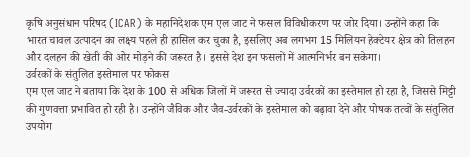कृषि अनुसंधान परिषद (ICAR) के महानिदेशक एम एल जाट ने फसल विविधीकरण पर जोर दिया। उन्होंने कहा कि भारत चावल उत्पादन का लक्ष्य पहले ही हासिल कर चुका है, इसलिए अब लगभग 15 मिलियन हेक्टेयर क्षेत्र को तिलहन और दलहन की खेती की ओर मोड़ने की जरूरत है। इससे देश इन फसलों में आत्मनिर्भर बन सकेगा।
उर्वरकों के संतुलित इस्तेमाल पर फोकस
एम एल जाट ने बताया कि देश के 100 से अधिक जिलों में जरूरत से ज्यादा उर्वरकों का इस्तेमाल हो रहा है, जिससे मिट्टी की गुणवत्ता प्रभावित हो रही है। उन्होंने जैविक और जैव-उर्वरकों के इस्तेमाल को बढ़ावा देने और पोषक तत्वों के संतुलित उपयोग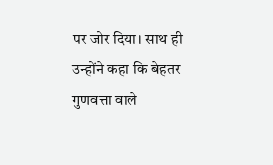पर जोर दिया। साथ ही उन्होंने कहा कि बेहतर गुणवत्ता वाले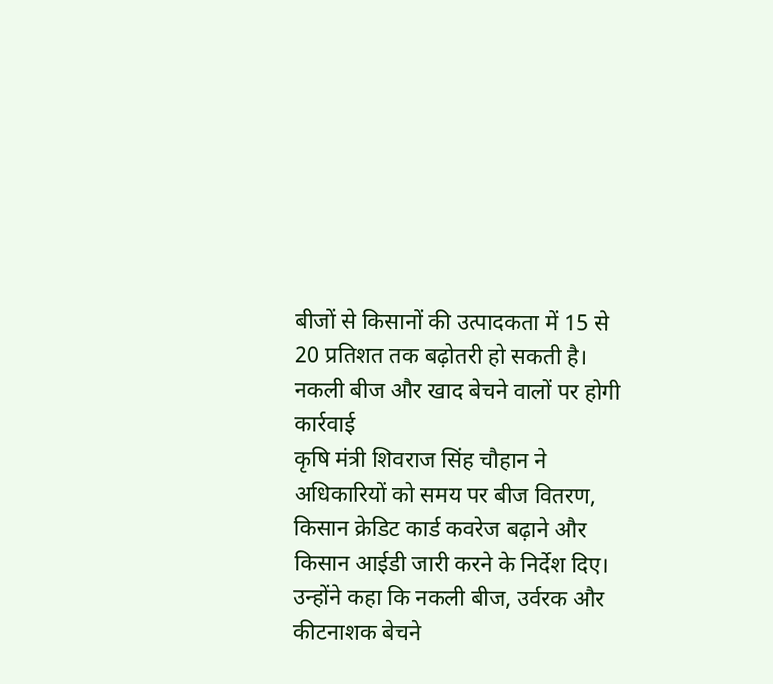बीजों से किसानों की उत्पादकता में 15 से 20 प्रतिशत तक बढ़ोतरी हो सकती है।
नकली बीज और खाद बेचने वालों पर होगी कार्रवाई
कृषि मंत्री शिवराज सिंह चौहान ने अधिकारियों को समय पर बीज वितरण, किसान क्रेडिट कार्ड कवरेज बढ़ाने और किसान आईडी जारी करने के निर्देश दिए। उन्होंने कहा कि नकली बीज, उर्वरक और कीटनाशक बेचने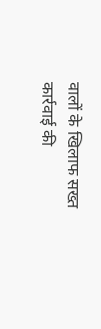वालों के खिलाफ सख्त कार्रवाई की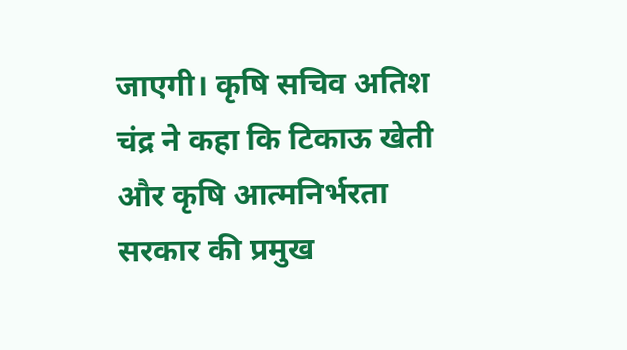जाएगी। कृषि सचिव अतिश चंद्र ने कहा कि टिकाऊ खेती और कृषि आत्मनिर्भरता सरकार की प्रमुख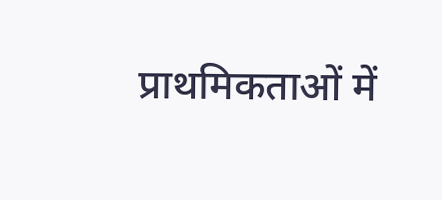प्राथमिकताओं में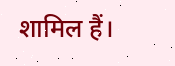शामिल हैं।